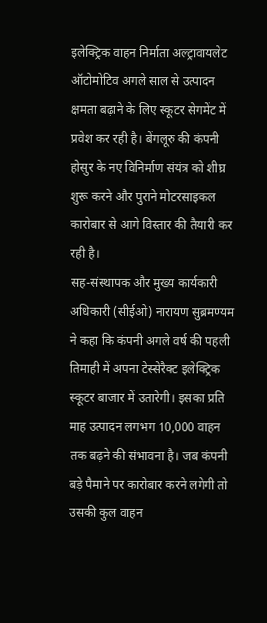इलेक्ट्रिक वाहन निर्माता अल्ट्रावायलेट ऑटोमोटिव अगले साल से उत्पादन क्षमता बढ़ाने के लिए स्कूटर सेगमेंट में प्रवेश कर रही है। बेंगलूरु की कंपनी होसुर के नए विनिर्माण संयंत्र को शीघ्र शुरू करने और पुराने मोटरसाइकल कारोबार से आगे विस्तार की तैयारी कर रही है।
सह-संस्थापक और मुख्य कार्यकारी अधिकारी (सीईओ) नारायण सुब्रमण्यम ने कहा कि कंपनी अगले वर्ष की पहली तिमाही में अपना टेस्सेरैक्ट इलेक्ट्रिक स्कूटर बाजार में उतारेगी। इसका प्रति माह उत्पादन लगभग 10,000 वाहन तक बढ़ने की संभावना है। जब कंपनी बड़े पैमाने पर कारोबार करने लगेगी तो उसकी कुल वाहन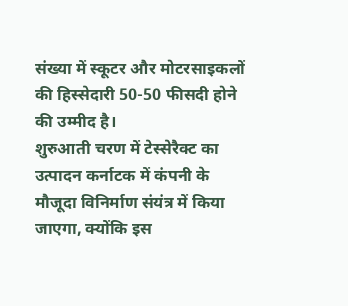संख्या में स्कूटर और मोटरसाइकलों की हिस्सेदारी 50-50 फीसदी होने की उम्मीद है।
शुरुआती चरण में टेस्सेरैक्ट का उत्पादन कर्नाटक में कंपनी के मौजूदा विनिर्माण संयंत्र में किया जाएगा, क्योंकि इस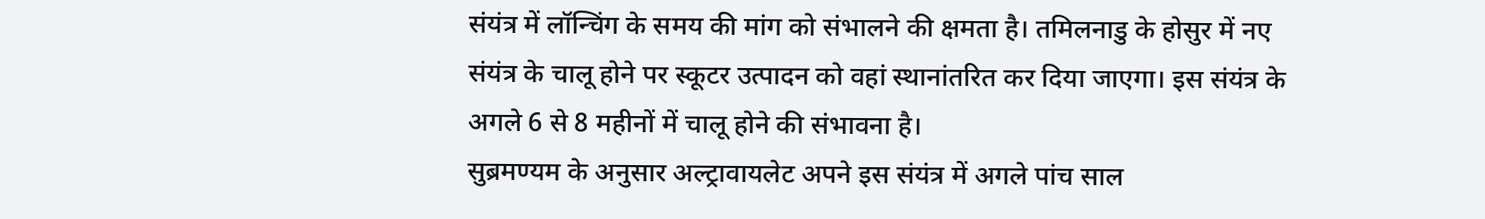संयंत्र में लॉन्चिंग के समय की मांग को संभालने की क्षमता है। तमिलनाडु के होसुर में नए संयंत्र के चालू होने पर स्कूटर उत्पादन को वहां स्थानांतरित कर दिया जाएगा। इस संयंत्र के अगले 6 से 8 महीनों में चालू होने की संभावना है।
सुब्रमण्यम के अनुसार अल्ट्रावायलेट अपने इस संयंत्र में अगले पांच साल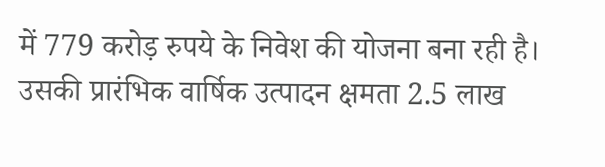में 779 करोड़ रुपये के निवेश की योजना बना रही है। उसकी प्रारंभिक वार्षिक उत्पादन क्षमता 2.5 लाख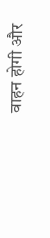वाहन होगी और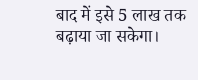बाद में इसे 5 लाख तक बढ़ाया जा सकेगा।